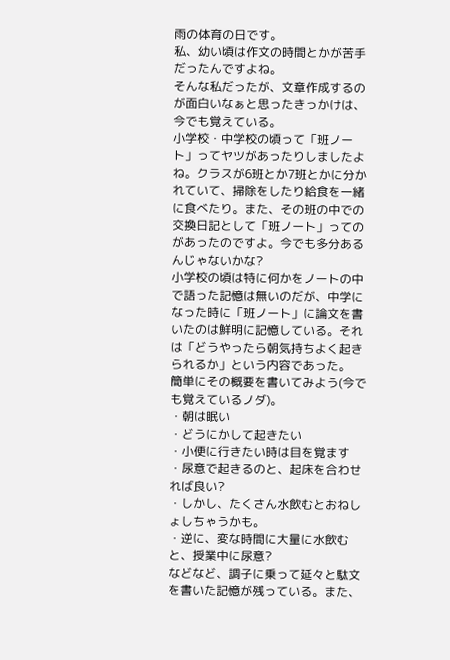雨の体育の日です。
私、幼い頃は作文の時間とかが苦手だったんですよね。
そんな私だったが、文章作成するのが面白いなぁと思ったきっかけは、今でも覚えている。
小学校・中学校の頃って「班ノート」ってヤツがあったりしましたよね。クラスが6班とか7班とかに分かれていて、掃除をしたり給食を一緒に食べたり。また、その班の中での交換日記として「班ノート」ってのがあったのですよ。今でも多分あるんじゃないかな?
小学校の頃は特に何かをノートの中で語った記憶は無いのだが、中学になった時に「班ノート」に論文を書いたのは鮮明に記憶している。それは「どうやったら朝気持ちよく起きられるか」という内容であった。
簡単にその概要を書いてみよう(今でも覚えているノダ)。
・朝は眠い
・どうにかして起きたい
・小便に行きたい時は目を覚ます
・尿意で起きるのと、起床を合わせれば良い?
・しかし、たくさん水飲むとおねしょしちゃうかも。
・逆に、変な時間に大量に水飲むと、授業中に尿意?
などなど、調子に乗って延々と駄文を書いた記憶が残っている。また、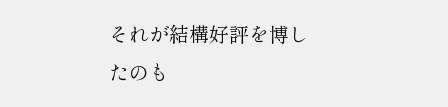それが結構好評を博したのも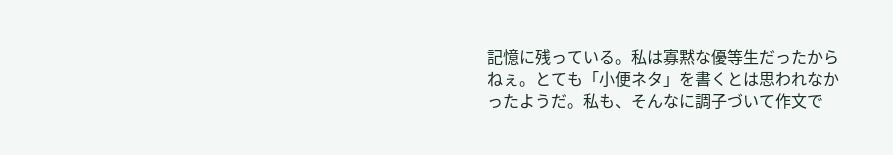記憶に残っている。私は寡黙な優等生だったからねぇ。とても「小便ネタ」を書くとは思われなかったようだ。私も、そんなに調子づいて作文で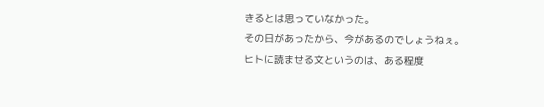きるとは思っていなかった。
その日があったから、今があるのでしょうねぇ。
ヒトに読ませる文というのは、ある程度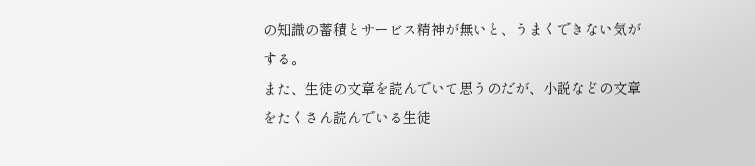の知識の蓄積とサービス精神が無いと、うまくできない気がする。
また、生徒の文章を読んでいて思うのだが、小説などの文章をたくさん読んでいる生徒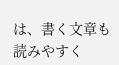は、書く文章も読みやすく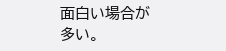面白い場合が多い。